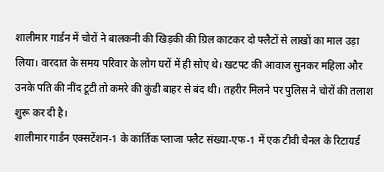शालीमार गार्डन में चोरों ने बालकनी की खिड़की की ग्रिल काटकर दो फ्लैटों से लाखों का माल उड़ा लिया। वारदात के समय परिवार के लोग घरों में ही सोए थे। खटपट की आवाज सुनकर महिला और उनके पति की नींद टूटी तो कमरे की कुंडी बाहर से बंद थी। तहरीर मिलने पर पुलिस ने चोरों की तलाश शुरू कर दी है।
शालीमार गार्डन एक्सटेंशन-1 के कार्तिक प्लाजा फ्लैट संख्या-एफ-1 में एक टीवी चैनल के रिटायर्ड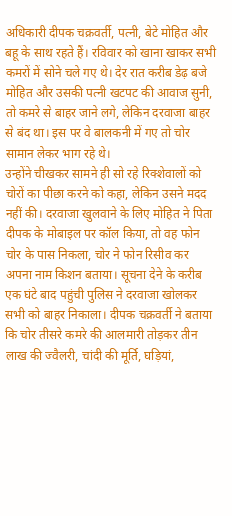अधिकारी दीपक चक्रवर्ती, पत्नी, बेटे मोहित और बहू के साथ रहते हैं। रविवार को खाना खाकर सभी कमरों में सोने चले गए थे। देर रात करीब डेढ़ बजे मोहित और उसकी पत्नी खटपट की आवाज सुनी, तो कमरे से बाहर जाने लगे, लेकिन दरवाजा बाहर से बंद था। इस पर वे बालकनी में गए तो चोर सामान लेकर भाग रहे थे।
उन्होंने चीखकर सामने ही सो रहे रिक्शेवालों को चोरों का पीछा करने को कहा, लेकिन उसने मदद नहीं की। दरवाजा खुलवाने के लिए मोहित ने पिता दीपक के मोबाइल पर कॉल किया, तो वह फोन चोर के पास निकला, चोर ने फोन रिसीव कर अपना नाम किशन बताया। सूचना देने के करीब एक घंटे बाद पहुंची पुलिस ने दरवाजा खोलकर सभी को बाहर निकाला। दीपक चक्रवर्ती ने बताया कि चोर तीसरे कमरे की आलमारी तोड़कर तीन लाख की ज्वैलरी, चांदी की मूर्ति, घड़ियां,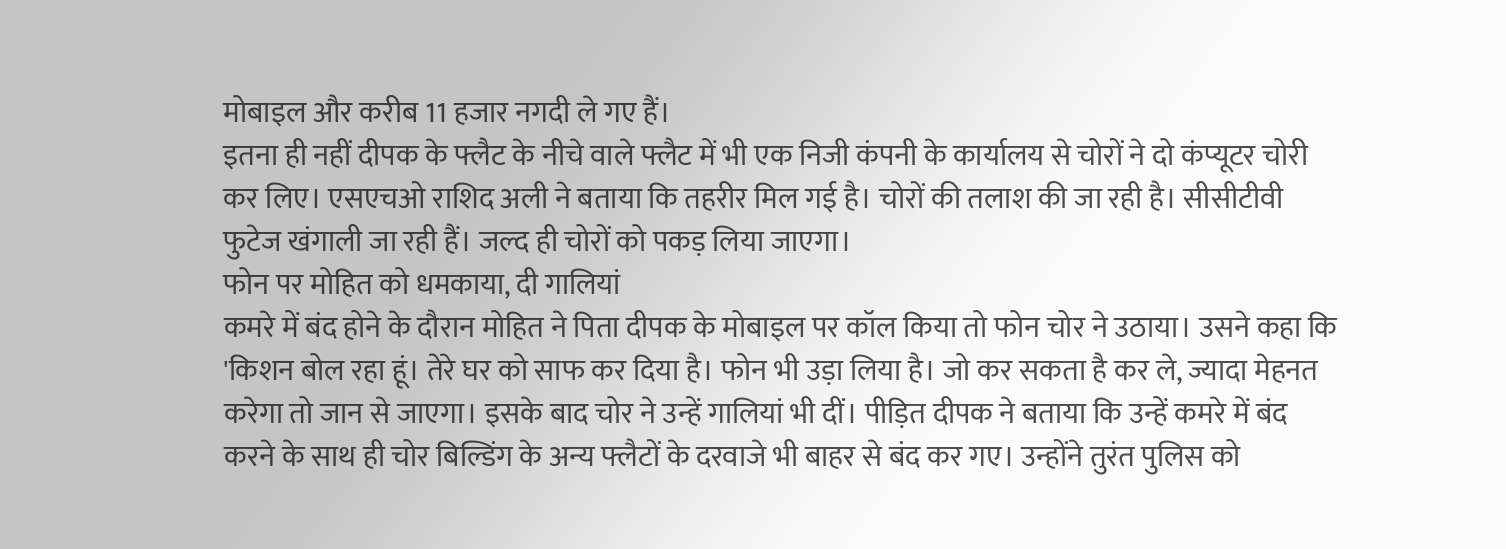मोबाइल और करीब 11 हजार नगदी ले गए हैं।
इतना ही नहीं दीपक के फ्लैट के नीचे वाले फ्लैट में भी एक निजी कंपनी के कार्यालय से चोरों ने दो कंप्यूटर चोरी कर लिए। एसएचओ राशिद अली ने बताया कि तहरीर मिल गई है। चोरों की तलाश की जा रही है। सीसीटीवी फुटेज खंगाली जा रही हैं। जल्द ही चोरों को पकड़ लिया जाएगा।
फोन पर मोहित को धमकाया, दी गालियां
कमरे में बंद होने के दौरान मोहित ने पिता दीपक के मोबाइल पर कॉल किया तो फोन चोर ने उठाया। उसने कहा कि 'किशन बोल रहा हूं। तेरे घर को साफ कर दिया है। फोन भी उड़ा लिया है। जो कर सकता है कर ले, ज्यादा मेहनत करेगा तो जान से जाएगा। इसके बाद चोर ने उन्हें गालियां भी दीं। पीड़ित दीपक ने बताया कि उन्हें कमरे में बंद करने के साथ ही चोर बिल्डिंग के अन्य फ्लैटों के दरवाजे भी बाहर से बंद कर गए। उन्होंने तुरंत पुलिस को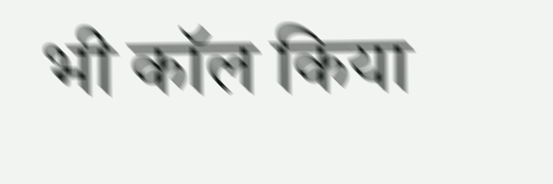भी कॉल किया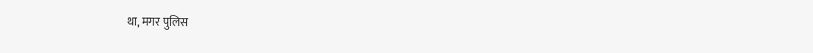था, मगर पुलिस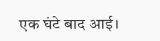एक घंटे बाद आई।